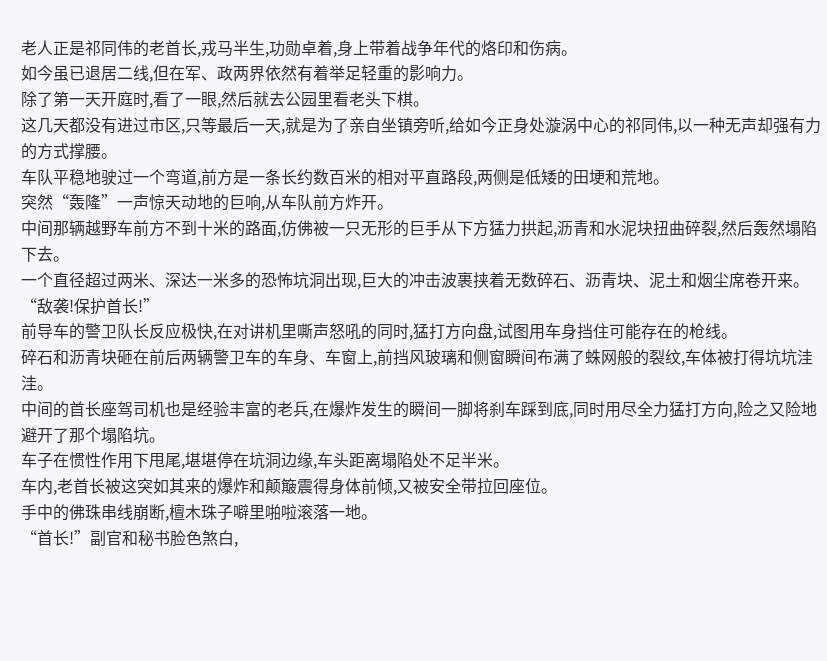老人正是祁同伟的老首长,戎马半生,功勋卓着,身上带着战争年代的烙印和伤病。
如今虽已退居二线,但在军、政两界依然有着举足轻重的影响力。
除了第一天开庭时,看了一眼,然后就去公园里看老头下棋。
这几天都没有进过市区,只等最后一天,就是为了亲自坐镇旁听,给如今正身处漩涡中心的祁同伟,以一种无声却强有力的方式撑腰。
车队平稳地驶过一个弯道,前方是一条长约数百米的相对平直路段,两侧是低矮的田埂和荒地。
突然“轰隆”一声惊天动地的巨响,从车队前方炸开。
中间那辆越野车前方不到十米的路面,仿佛被一只无形的巨手从下方猛力拱起,沥青和水泥块扭曲碎裂,然后轰然塌陷下去。
一个直径超过两米、深达一米多的恐怖坑洞出现,巨大的冲击波裹挟着无数碎石、沥青块、泥土和烟尘席卷开来。
“敌袭!保护首长!”
前导车的警卫队长反应极快,在对讲机里嘶声怒吼的同时,猛打方向盘,试图用车身挡住可能存在的枪线。
碎石和沥青块砸在前后两辆警卫车的车身、车窗上,前挡风玻璃和侧窗瞬间布满了蛛网般的裂纹,车体被打得坑坑洼洼。
中间的首长座驾司机也是经验丰富的老兵,在爆炸发生的瞬间一脚将刹车踩到底,同时用尽全力猛打方向,险之又险地避开了那个塌陷坑。
车子在惯性作用下甩尾,堪堪停在坑洞边缘,车头距离塌陷处不足半米。
车内,老首长被这突如其来的爆炸和颠簸震得身体前倾,又被安全带拉回座位。
手中的佛珠串线崩断,檀木珠子噼里啪啦滚落一地。
“首长!”副官和秘书脸色煞白,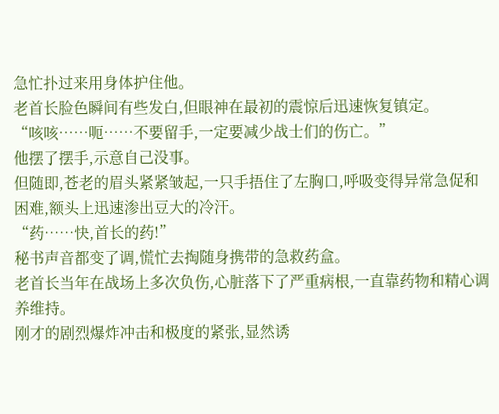急忙扑过来用身体护住他。
老首长脸色瞬间有些发白,但眼神在最初的震惊后迅速恢复镇定。
“咳咳……呃……不要留手,一定要减少战士们的伤亡。”
他摆了摆手,示意自己没事。
但随即,苍老的眉头紧紧皱起,一只手捂住了左胸口,呼吸变得异常急促和困难,额头上迅速渗出豆大的冷汗。
“药……快,首长的药!”
秘书声音都变了调,慌忙去掏随身携带的急救药盒。
老首长当年在战场上多次负伤,心脏落下了严重病根,一直靠药物和精心调养维持。
刚才的剧烈爆炸冲击和极度的紧张,显然诱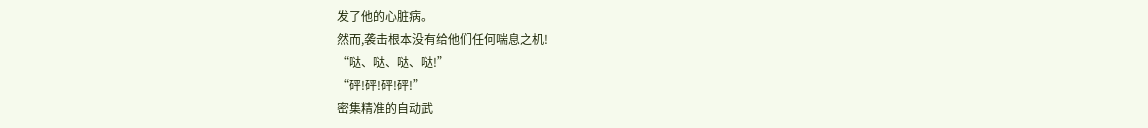发了他的心脏病。
然而,袭击根本没有给他们任何喘息之机!
“哒、哒、哒、哒!”
“砰!砰!砰!砰!”
密集精准的自动武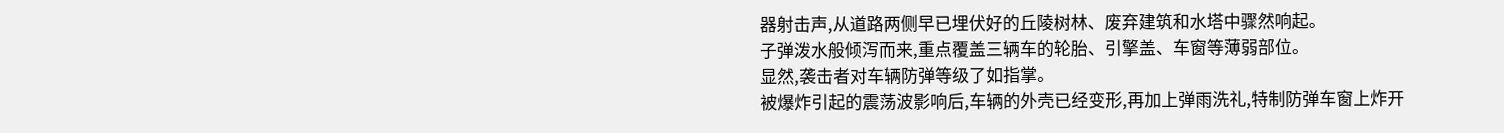器射击声,从道路两侧早已埋伏好的丘陵树林、废弃建筑和水塔中骤然响起。
子弹泼水般倾泻而来,重点覆盖三辆车的轮胎、引擎盖、车窗等薄弱部位。
显然,袭击者对车辆防弹等级了如指掌。
被爆炸引起的震荡波影响后,车辆的外壳已经变形,再加上弹雨洗礼,特制防弹车窗上炸开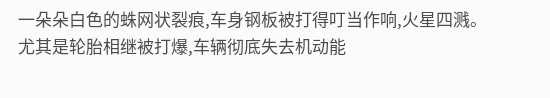一朵朵白色的蛛网状裂痕,车身钢板被打得叮当作响,火星四溅。
尤其是轮胎相继被打爆,车辆彻底失去机动能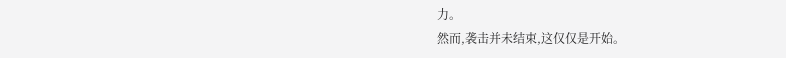力。
然而,袭击并未结束,这仅仅是开始。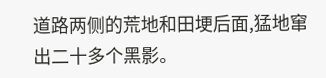道路两侧的荒地和田埂后面,猛地窜出二十多个黑影。